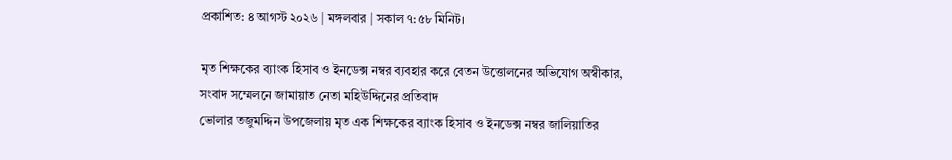প্রকাশিত: ৪ আগস্ট ২০২৬ | মঙ্গলবার | সকাল ৭:৫৮ মিনিট।

মৃত শিক্ষকের ব্যাংক হিসাব ও ইনডেক্স নম্বর ব্যবহার করে বেতন উত্তোলনের অভিযোগ অস্বীকার, সংবাদ সম্মেলনে জামায়াত নেতা মহিউদ্দিনের প্রতিবাদ
ভোলার তজুমদ্দিন উপজেলায় মৃত এক শিক্ষকের ব্যাংক হিসাব ও ইনডেক্স নম্বর জালিয়াতির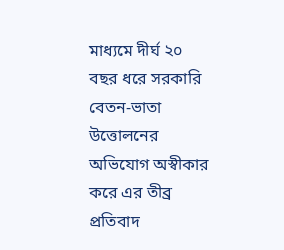মাধ্যমে দীর্ঘ ২০ বছর ধরে সরকারি বেতন-ভাতা উত্তোলনের অভিযোগ অস্বীকার করে এর তীব্র প্রতিবাদ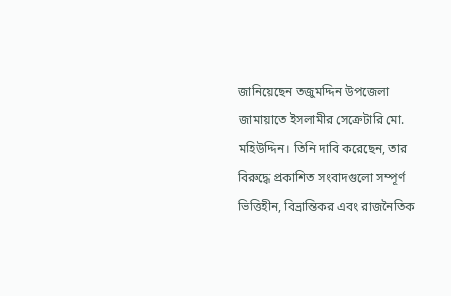জানিয়েছেন তজুমদ্দিন উপজেলা জামায়াতে ইসলামীর সেক্রেটারি মো. মহিউদ্দিন। তিনি দাবি করেছেন, তার বিরুদ্ধে প্রকাশিত সংবাদগুলো সম্পূর্ণ ভিত্তিহীন, বিভ্রান্তিকর এবং রাজনৈতিক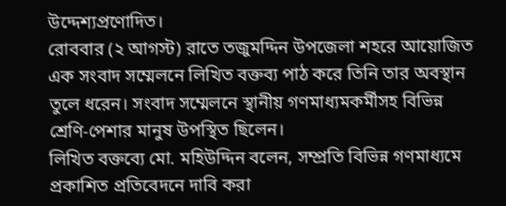উদ্দেশ্যপ্রণোদিত।
রোববার (২ আগস্ট) রাতে তজুমদ্দিন উপজেলা শহরে আয়োজিত এক সংবাদ সম্মেলনে লিখিত বক্তব্য পাঠ করে তিনি তার অবস্থান তুলে ধরেন। সংবাদ সম্মেলনে স্থানীয় গণমাধ্যমকর্মীসহ বিভিন্ন শ্রেণি-পেশার মানুষ উপস্থিত ছিলেন।
লিখিত বক্তব্যে মো. মহিউদ্দিন বলেন, সম্প্রতি বিভিন্ন গণমাধ্যমে প্রকাশিত প্রতিবেদনে দাবি করা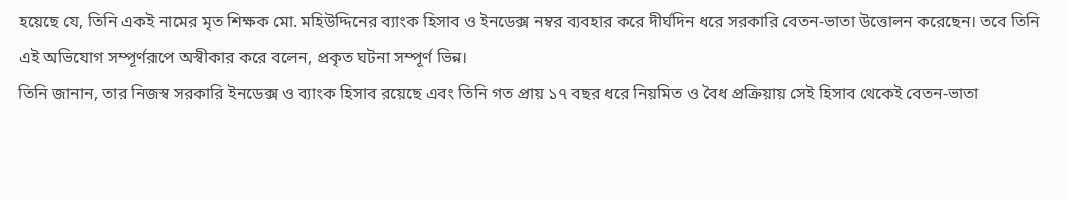হয়েছে যে, তিনি একই নামের মৃত শিক্ষক মো. মহিউদ্দিনের ব্যাংক হিসাব ও ইনডেক্স নম্বর ব্যবহার করে দীর্ঘদিন ধরে সরকারি বেতন-ভাতা উত্তোলন করেছেন। তবে তিনি এই অভিযোগ সম্পূর্ণরূপে অস্বীকার করে বলেন, প্রকৃত ঘটনা সম্পূর্ণ ভিন্ন।
তিনি জানান, তার নিজস্ব সরকারি ইনডেক্স ও ব্যাংক হিসাব রয়েছে এবং তিনি গত প্রায় ১৭ বছর ধরে নিয়মিত ও বৈধ প্রক্রিয়ায় সেই হিসাব থেকেই বেতন-ভাতা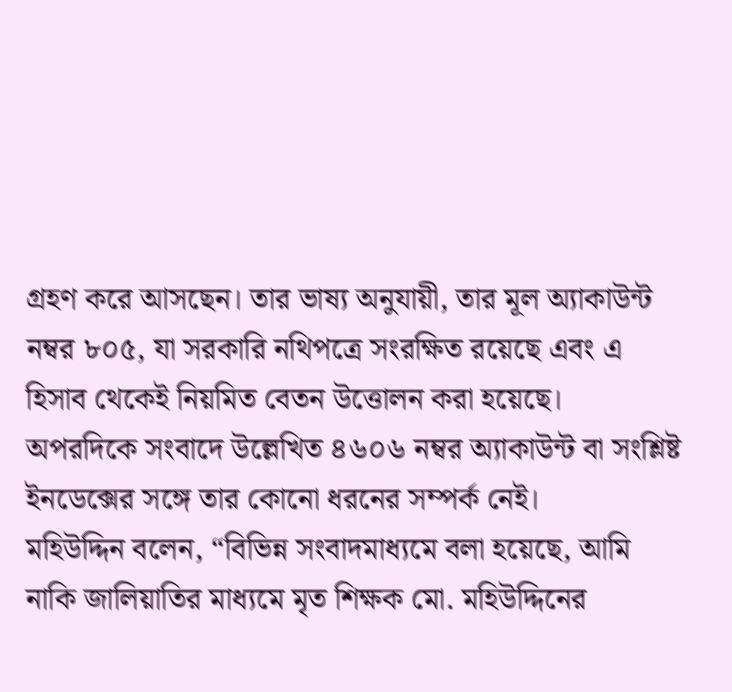গ্রহণ করে আসছেন। তার ভাষ্য অনুযায়ী, তার মূল অ্যাকাউন্ট নম্বর ৮০৫, যা সরকারি নথিপত্রে সংরক্ষিত রয়েছে এবং এ হিসাব থেকেই নিয়মিত বেতন উত্তোলন করা হয়েছে। অপরদিকে সংবাদে উল্লেখিত ৪৬০৬ নম্বর অ্যাকাউন্ট বা সংশ্লিষ্ট ইনডেক্সের সঙ্গে তার কোনো ধরনের সম্পর্ক নেই।
মহিউদ্দিন বলেন, “বিভিন্ন সংবাদমাধ্যমে বলা হয়েছে, আমি নাকি জালিয়াতির মাধ্যমে মৃত শিক্ষক মো. মহিউদ্দিনের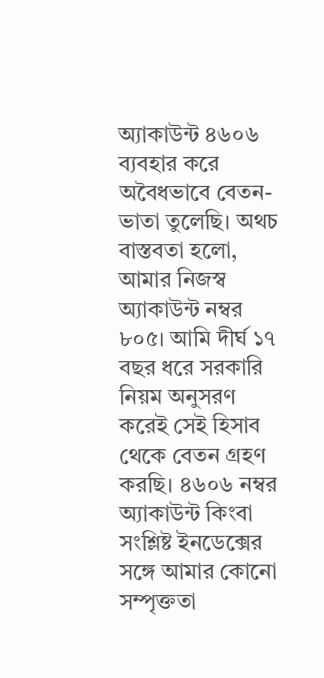অ্যাকাউন্ট ৪৬০৬ ব্যবহার করে অবৈধভাবে বেতন-ভাতা তুলেছি। অথচ বাস্তবতা হলো, আমার নিজস্ব অ্যাকাউন্ট নম্বর ৮০৫। আমি দীর্ঘ ১৭ বছর ধরে সরকারি নিয়ম অনুসরণ করেই সেই হিসাব থেকে বেতন গ্রহণ করছি। ৪৬০৬ নম্বর অ্যাকাউন্ট কিংবা সংশ্লিষ্ট ইনডেক্সের সঙ্গে আমার কোনো সম্পৃক্ততা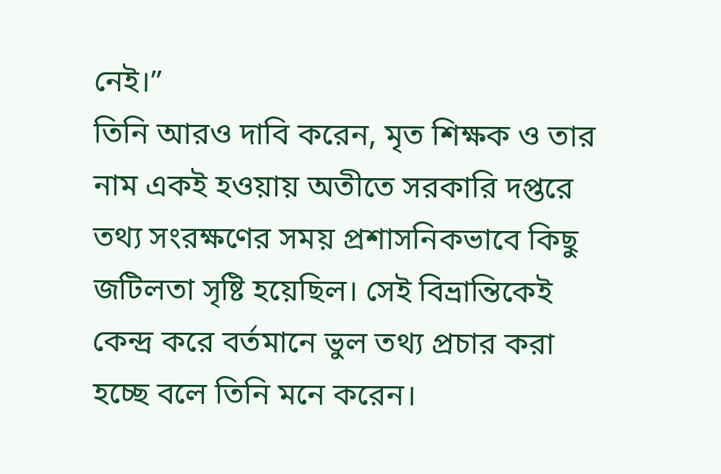নেই।”
তিনি আরও দাবি করেন, মৃত শিক্ষক ও তার নাম একই হওয়ায় অতীতে সরকারি দপ্তরে তথ্য সংরক্ষণের সময় প্রশাসনিকভাবে কিছু জটিলতা সৃষ্টি হয়েছিল। সেই বিভ্রান্তিকেই কেন্দ্র করে বর্তমানে ভুল তথ্য প্রচার করা হচ্ছে বলে তিনি মনে করেন।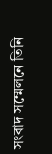সংবাদ সম্মেলনে তিনি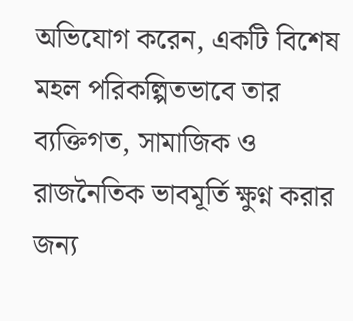অভিযোগ করেন, একটি বিশেষ মহল পরিকল্পিতভাবে তার ব্যক্তিগত, সামাজিক ও রাজনৈতিক ভাবমূর্তি ক্ষুণ্ন করার জন্য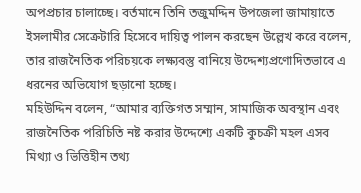অপপ্রচার চালাচ্ছে। বর্তমানে তিনি তজুমদ্দিন উপজেলা জামায়াতে ইসলামীর সেক্রেটারি হিসেবে দায়িত্ব পালন করছেন উল্লেখ করে বলেন, তার রাজনৈতিক পরিচয়কে লক্ষ্যবস্তু বানিয়ে উদ্দেশ্যপ্রণোদিতভাবে এ ধরনের অভিযোগ ছড়ানো হচ্ছে।
মহিউদ্দিন বলেন, “আমার ব্যক্তিগত সম্মান, সামাজিক অবস্থান এবং রাজনৈতিক পরিচিতি নষ্ট করার উদ্দেশ্যে একটি কুচক্রী মহল এসব মিথ্যা ও ভিত্তিহীন তথ্য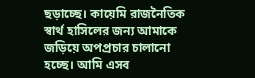ছড়াচ্ছে। কায়েমি রাজনৈতিক স্বার্থ হাসিলের জন্য আমাকে জড়িয়ে অপপ্রচার চালানো হচ্ছে। আমি এসব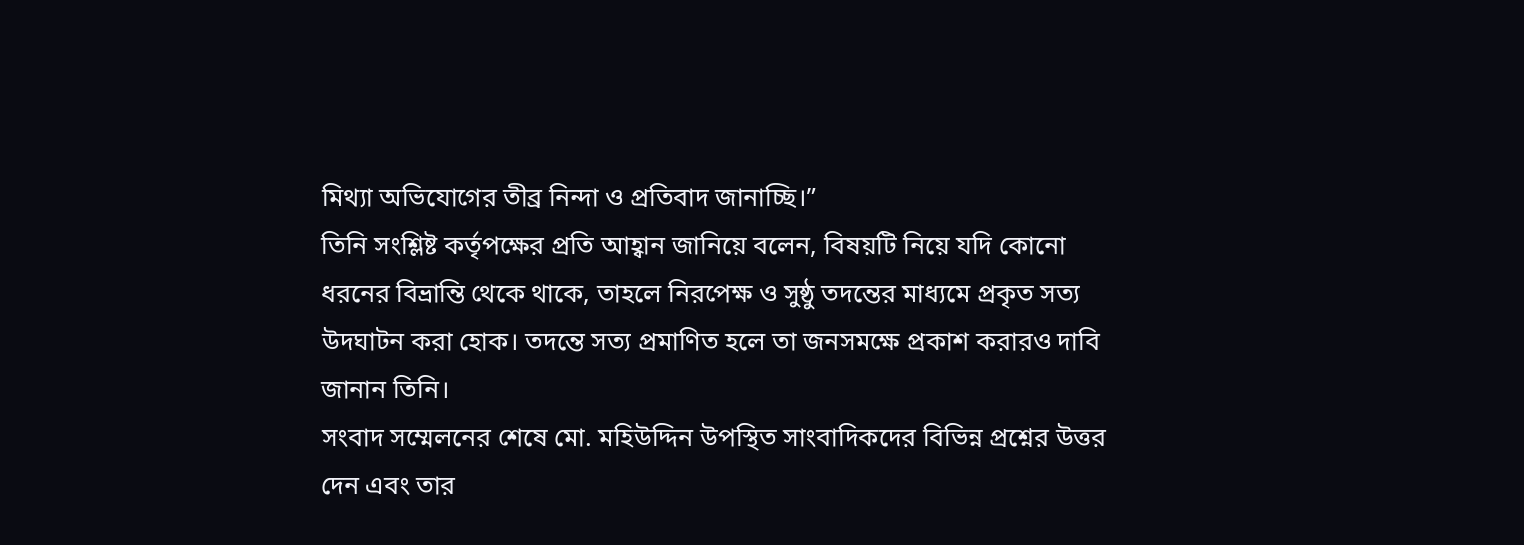মিথ্যা অভিযোগের তীব্র নিন্দা ও প্রতিবাদ জানাচ্ছি।”
তিনি সংশ্লিষ্ট কর্তৃপক্ষের প্রতি আহ্বান জানিয়ে বলেন, বিষয়টি নিয়ে যদি কোনো ধরনের বিভ্রান্তি থেকে থাকে, তাহলে নিরপেক্ষ ও সুষ্ঠু তদন্তের মাধ্যমে প্রকৃত সত্য উদঘাটন করা হোক। তদন্তে সত্য প্রমাণিত হলে তা জনসমক্ষে প্রকাশ করারও দাবি জানান তিনি।
সংবাদ সম্মেলনের শেষে মো. মহিউদ্দিন উপস্থিত সাংবাদিকদের বিভিন্ন প্রশ্নের উত্তর দেন এবং তার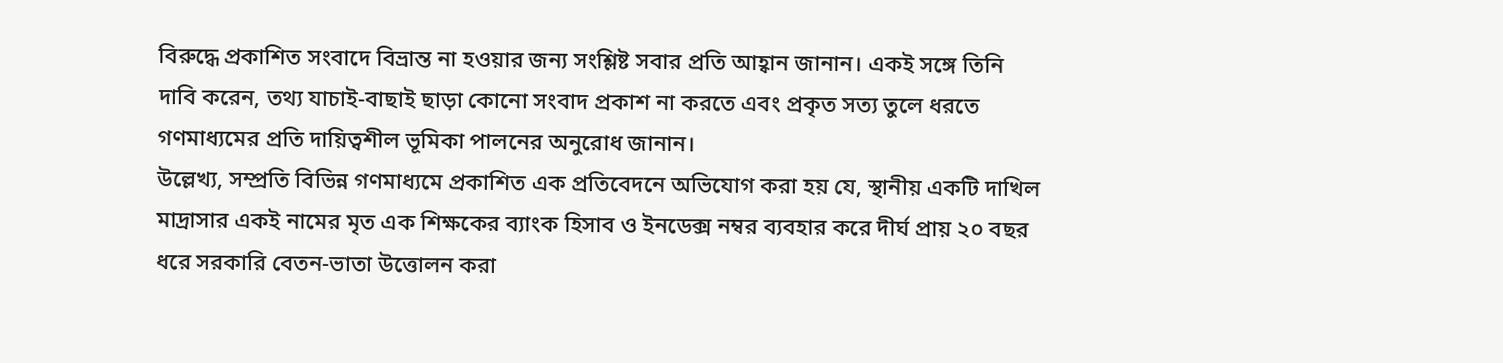বিরুদ্ধে প্রকাশিত সংবাদে বিভ্রান্ত না হওয়ার জন্য সংশ্লিষ্ট সবার প্রতি আহ্বান জানান। একই সঙ্গে তিনি দাবি করেন, তথ্য যাচাই-বাছাই ছাড়া কোনো সংবাদ প্রকাশ না করতে এবং প্রকৃত সত্য তুলে ধরতে গণমাধ্যমের প্রতি দায়িত্বশীল ভূমিকা পালনের অনুরোধ জানান।
উল্লেখ্য, সম্প্রতি বিভিন্ন গণমাধ্যমে প্রকাশিত এক প্রতিবেদনে অভিযোগ করা হয় যে, স্থানীয় একটি দাখিল মাদ্রাসার একই নামের মৃত এক শিক্ষকের ব্যাংক হিসাব ও ইনডেক্স নম্বর ব্যবহার করে দীর্ঘ প্রায় ২০ বছর ধরে সরকারি বেতন-ভাতা উত্তোলন করা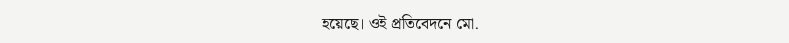হয়েছে। ওই প্রতিবেদনে মো.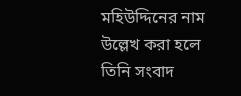মহিউদ্দিনের নাম উল্লেখ করা হলে তিনি সংবাদ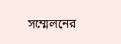সম্মেলনের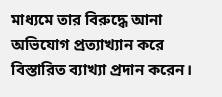মাধ্যমে তার বিরুদ্ধে আনা অভিযোগ প্রত্যাখ্যান করে বিস্তারিত ব্যাখ্যা প্রদান করেন।